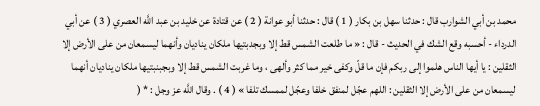محمد بن أبي الشوارب قال : حدثنا سهل بن بكار ( 1 ) قال : حدثنا أبو عوانة ( 2 ) عن قتادة عن خليد بن عبد اللَّه العصري ( 3 ) عن أبي الدرداء - أحسبه وقع الشك في الحديث - قال : « ما طلعت الشمس قط إلا وبجدبتيها ملكان يناديان وأنهما ليسمعان من على الأرض إلا الثقلين : يا أيها الناس هلموا إلى ربكم فإن ما قلّ وكفى خير مما كثر وألهى ، وما غربت الشمس قط إلا وبجبنبتيها ملكان يناديان أنهما ليسمعان من على الأرض إلا الثقلين : اللهم عجّل لمنفق خلفا وعجّل لممسك تلفا » ( 4 ) . وقال اللَّه عز وجل : * (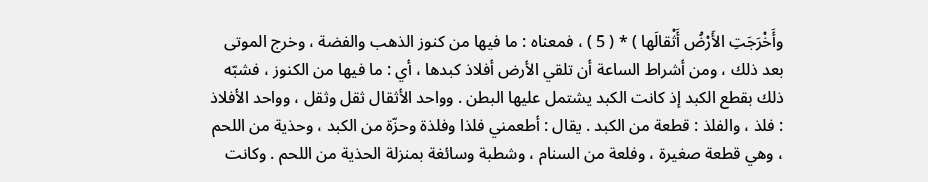وأَخْرَجَتِ الأَرْضُ أَثْقالَها ) * ( 5 ) ، فمعناه : ما فيها من كنوز الذهب والفضة ، وخرج الموتى بعد ذلك ، ومن أشراط الساعة أن تلقي الأرض أفلاذ كبدها ، أي : ما فيها من الكنوز ، فشبّه ذلك بقطع الكبد إذ كانت الكبد يشتمل عليها البطن . وواحد الأثقال ثقل وثقل ، وواحد الأفلاذ : فلذ ، والفلذ : قطعة من الكبد . يقال : أطعمني فلذا وفلذة وحزّة من الكبد ، وحذية من اللحم ، وهي قطعة صغيرة ، وفلعة من السنام ، وشطبة وسائغة بمنزلة الحذية من اللحم . وكانت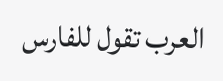العرب تقول للفارس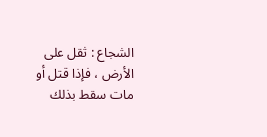الشجاع : ثقل على الأرض ، فإذا قتل أو مات سقط بذلك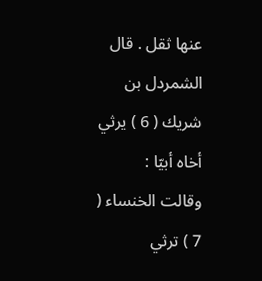عنها ثقل . قال الشمردل بن شريك ( 6 ) يرثي أخاه أبيّا :
وقالت الخنساء ( 7 ) ترثي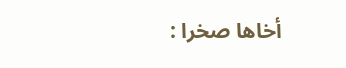أخاها صخرا :